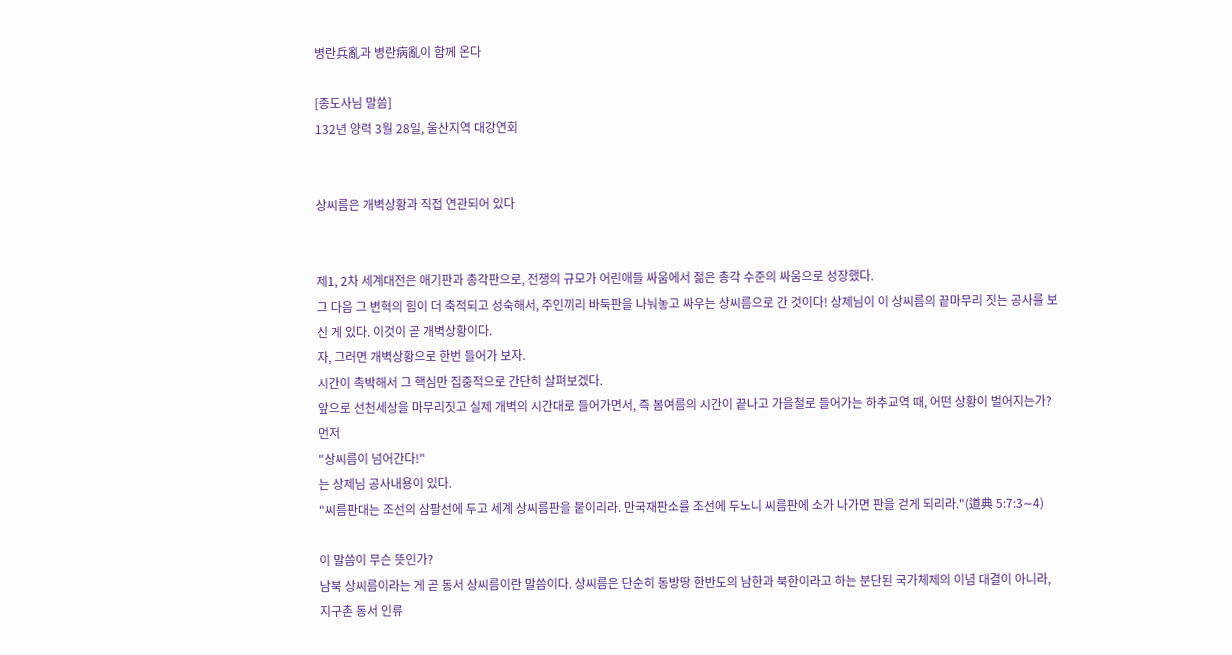병란兵亂과 병란病亂이 함께 온다

[종도사님 말씀]
132년 양력 3월 28일, 울산지역 대강연회


상씨름은 개벽상황과 직접 연관되어 있다


제1, 2차 세계대전은 애기판과 총각판으로, 전쟁의 규모가 어린애들 싸움에서 젊은 총각 수준의 싸움으로 성장했다.
그 다음 그 변혁의 힘이 더 축적되고 성숙해서, 주인끼리 바둑판을 나눠놓고 싸우는 상씨름으로 간 것이다! 상제님이 이 상씨름의 끝마무리 짓는 공사를 보신 게 있다. 이것이 곧 개벽상황이다.
자, 그러면 개벽상황으로 한번 들어가 보자.
시간이 촉박해서 그 핵심만 집중적으로 간단히 살펴보겠다.
앞으로 선천세상을 마무리짓고 실제 개벽의 시간대로 들어가면서, 즉 봄여름의 시간이 끝나고 가을철로 들어가는 하추교역 때, 어떤 상황이 벌어지는가?
먼저
"상씨름이 넘어간다!"
는 상제님 공사내용이 있다.
"씨름판대는 조선의 삼팔선에 두고 세계 상씨름판을 붙이리라. 만국재판소를 조선에 두노니 씨름판에 소가 나가면 판을 걷게 되리라."(道典 5:7:3∼4)

이 말씀이 무슨 뜻인가?
남북 상씨름이라는 게 곧 동서 상씨름이란 말씀이다. 상씨름은 단순히 동방땅 한반도의 남한과 북한이라고 하는 분단된 국가체제의 이념 대결이 아니라, 지구촌 동서 인류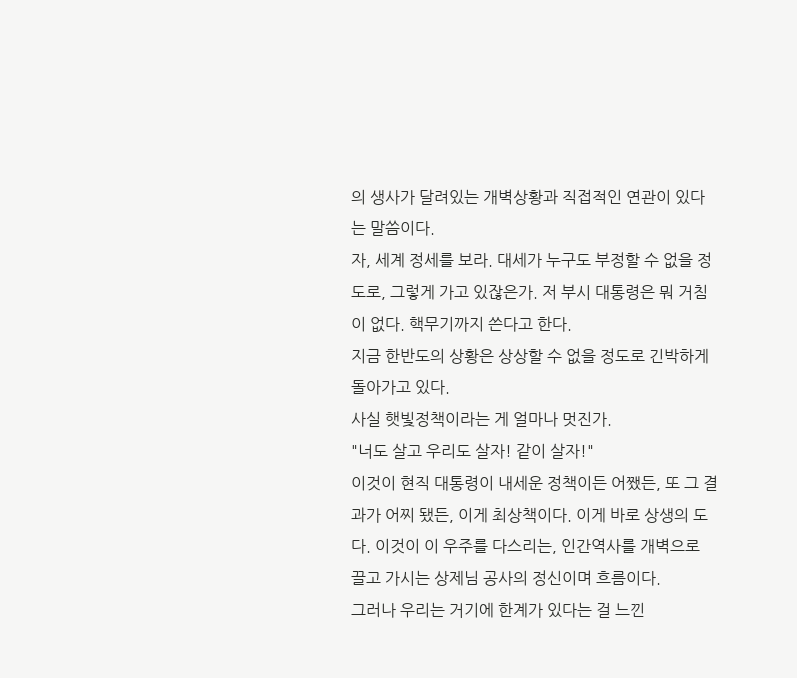의 생사가 달려있는 개벽상황과 직접적인 연관이 있다는 말씀이다.
자, 세계 정세를 보라. 대세가 누구도 부정할 수 없을 정도로, 그렇게 가고 있잖은가. 저 부시 대통령은 뭐 거침이 없다. 핵무기까지 쓴다고 한다.
지금 한반도의 상황은 상상할 수 없을 정도로 긴박하게 돌아가고 있다.
사실 햇빛정책이라는 게 얼마나 멋진가.
"너도 살고 우리도 살자! 같이 살자!"
이것이 현직 대통령이 내세운 정책이든 어쨌든, 또 그 결과가 어찌 됐든, 이게 최상책이다. 이게 바로 상생의 도다. 이것이 이 우주를 다스리는, 인간역사를 개벽으로 끌고 가시는 상제님 공사의 정신이며 흐름이다.
그러나 우리는 거기에 한계가 있다는 걸 느낀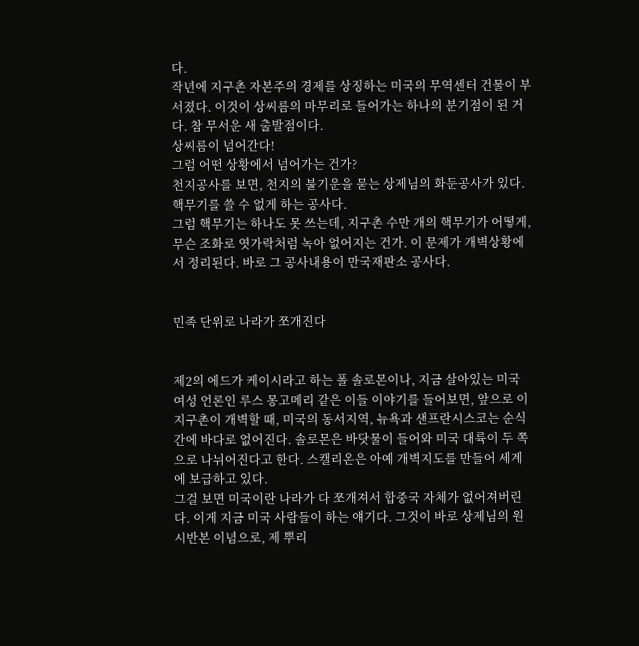다.
작년에 지구촌 자본주의 경제를 상징하는 미국의 무역센터 건물이 부서졌다. 이것이 상씨름의 마무리로 들어가는 하나의 분기점이 된 거다. 참 무서운 새 출발점이다.
상씨름이 넘어간다!
그럼 어떤 상황에서 넘어가는 건가?
천지공사를 보면, 천지의 불기운을 묻는 상제님의 화둔공사가 있다. 핵무기를 쓸 수 없게 하는 공사다.
그럼 핵무기는 하나도 못 쓰는데, 지구촌 수만 개의 핵무기가 어떻게, 무슨 조화로 엿가락처럼 녹아 없어지는 건가. 이 문제가 개벽상황에서 정리된다. 바로 그 공사내용이 만국재판소 공사다.


민족 단위로 나라가 쪼개진다


제2의 에드가 케이시라고 하는 폴 솔로몬이나, 지금 살아있는 미국 여성 언론인 루스 몽고메리 같은 이들 이야기를 들어보면, 앞으로 이 지구촌이 개벽할 때, 미국의 동서지역, 뉴욕과 샌프란시스코는 순식간에 바다로 없어진다. 솔로몬은 바닷물이 들어와 미국 대륙이 두 쪽으로 나뉘어진다고 한다. 스캘리온은 아예 개벽지도를 만들어 세계에 보급하고 있다.
그걸 보면 미국이란 나라가 다 쪼개져서 합중국 자체가 없어져버린다. 이게 지금 미국 사람들이 하는 얘기다. 그것이 바로 상제님의 원시반본 이념으로, 제 뿌리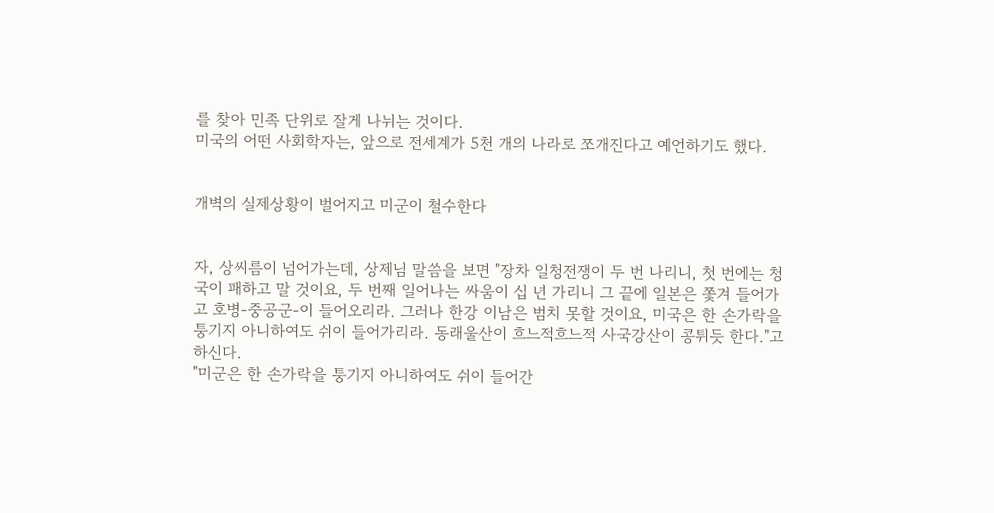를 찾아 민족 단위로 잘게 나뉘는 것이다.
미국의 어떤 사회학자는, 앞으로 전세계가 5천 개의 나라로 쪼개진다고 예언하기도 했다.


개벽의 실제상황이 벌어지고 미군이 철수한다


자, 상씨름이 넘어가는데, 상제님 말씀을 보면 "장차 일청전쟁이 두 번 나리니, 첫 번에는 청국이 패하고 말 것이요, 두 번째 일어나는 싸움이 십 년 가리니 그 끝에 일본은 쫓겨 들어가고 호병-중공군-이 들어오리라. 그러나 한강 이남은 범치 못할 것이요, 미국은 한 손가락을 퉁기지 아니하여도 쉬이 들어가리라. 동래울산이 흐느적흐느적 사국강산이 콩튀듯 한다."고 하신다.
"미군은 한 손가락을 퉁기지 아니하여도 쉬이 들어간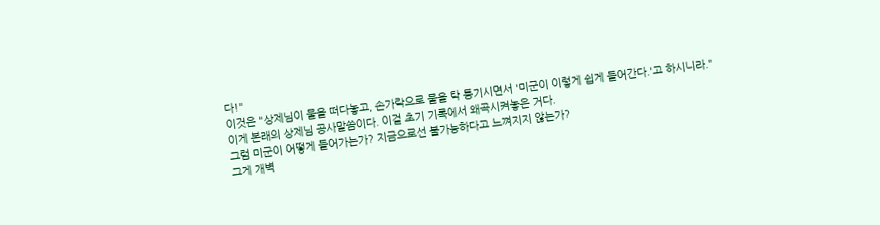다!"
이것은 "상제님이 물을 떠다놓고, 손가락으로 물을 탁 퉁기시면서 '미군이 이렇게 쉽게 들어간다.'고 하시니라." 이게 본래의 상제님 공사말씀이다. 이걸 초기 기록에서 왜곡시켜놓은 거다.
그럼 미군이 어떻게 들어가는가? 지금으로선 불가능하다고 느껴지지 않는가?
그게 개벽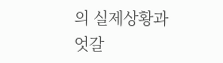의 실제상황과 엇갈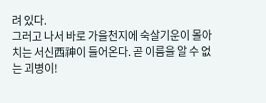려 있다.
그러고 나서 바로 가을천지에 숙살기운이 몰아치는 서신西神이 들어온다. 곧 이름을 알 수 없는 괴병이!